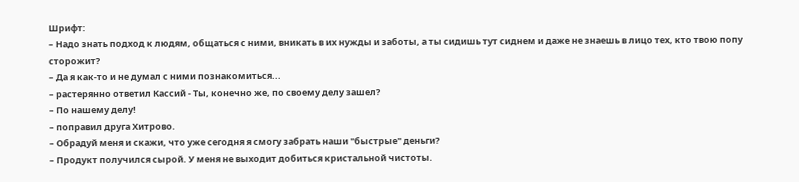Шрифт:
– Надо знать подход к людям, общаться с ними, вникать в их нужды и заботы, а ты сидишь тут сиднем и даже не знаешь в лицо тех, кто твою попу сторожит?
– Да я как-то и не думал с ними познакомиться...
– растерянно ответил Кассий - Ты, конечно же, по своему делу зашел?
– По нашему делу!
– поправил друга Хитрово.
– Обрадуй меня и скажи, что уже сегодня я смогу забрать наши "быстрые" деньги?
– Продукт получился сырой. У меня не выходит добиться кристальной чистоты.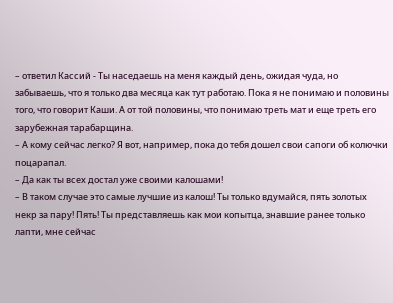– ответил Кассий - Ты наседаешь на меня каждый день, ожидая чуда, но забываешь, что я только два месяца как тут работаю. Пока я не понимаю и половины того, что говорит Каши. А от той половины, что понимаю треть мат и еще треть его зарубежная тарабарщина.
– А кому сейчас легко? Я вот, например, пока до тебя дошел свои сапоги об колючки поцарапал.
– Да как ты всех достал уже своими калошами!
– В таком случае это самые лучшие из калош! Ты только вдумайся, пять золотых некр за пару! Пять! Ты представляешь как мои копытца, знавшие ранее только лапти, мне сейчас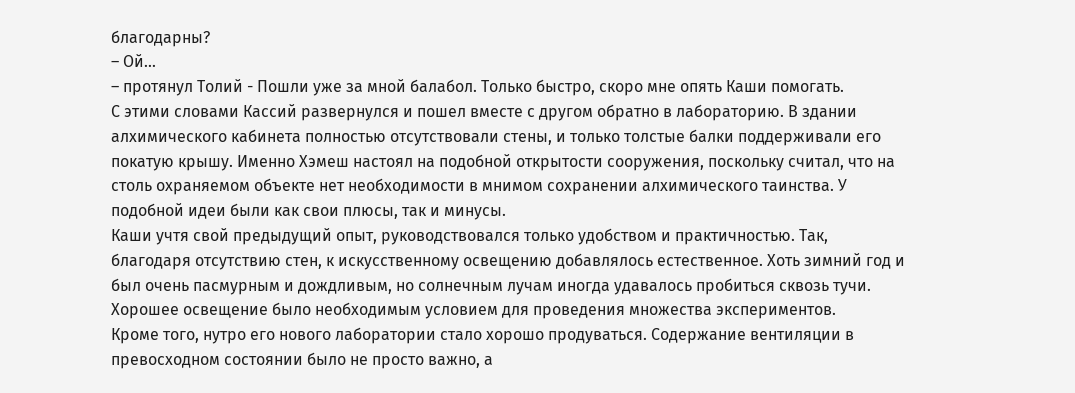благодарны?
– Ой...
– протянул Толий - Пошли уже за мной балабол. Только быстро, скоро мне опять Каши помогать.
С этими словами Кассий развернулся и пошел вместе с другом обратно в лабораторию. В здании алхимического кабинета полностью отсутствовали стены, и только толстые балки поддерживали его покатую крышу. Именно Хэмеш настоял на подобной открытости сооружения, поскольку считал, что на столь охраняемом объекте нет необходимости в мнимом сохранении алхимического таинства. У подобной идеи были как свои плюсы, так и минусы.
Каши учтя свой предыдущий опыт, руководствовался только удобством и практичностью. Так, благодаря отсутствию стен, к искусственному освещению добавлялось естественное. Хоть зимний год и был очень пасмурным и дождливым, но солнечным лучам иногда удавалось пробиться сквозь тучи. Хорошее освещение было необходимым условием для проведения множества экспериментов.
Кроме того, нутро его нового лаборатории стало хорошо продуваться. Содержание вентиляции в превосходном состоянии было не просто важно, а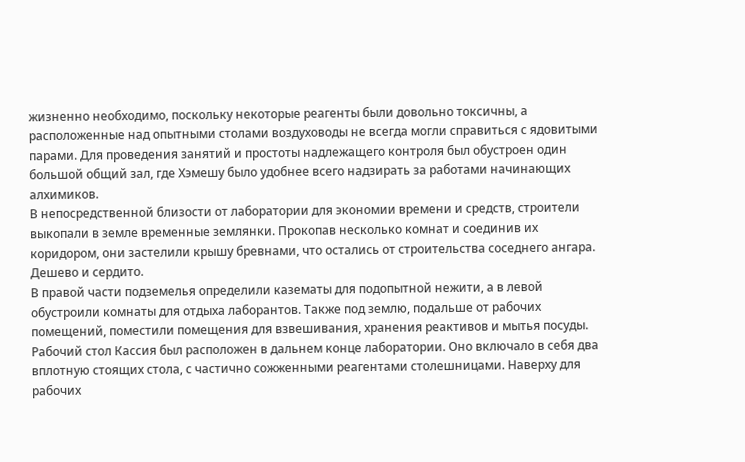жизненно необходимо, поскольку некоторые реагенты были довольно токсичны, а расположенные над опытными столами воздуховоды не всегда могли справиться с ядовитыми парами. Для проведения занятий и простоты надлежащего контроля был обустроен один большой общий зал, где Хэмешу было удобнее всего надзирать за работами начинающих алхимиков.
В непосредственной близости от лаборатории для экономии времени и средств, строители выкопали в земле временные землянки. Прокопав несколько комнат и соединив их коридором, они застелили крышу бревнами, что остались от строительства соседнего ангара. Дешево и сердито.
В правой части подземелья определили казематы для подопытной нежити, а в левой обустроили комнаты для отдыха лаборантов. Также под землю, подальше от рабочих помещений, поместили помещения для взвешивания, хранения реактивов и мытья посуды.
Рабочий стол Кассия был расположен в дальнем конце лаборатории. Оно включало в себя два вплотную стоящих стола, с частично сожженными реагентами столешницами. Наверху для рабочих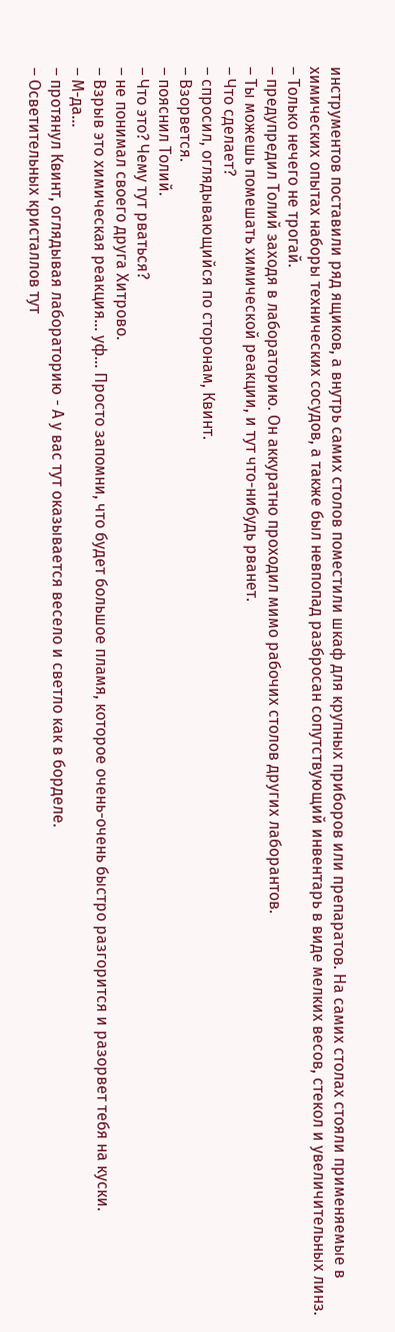инструментов поставили ряд ящиков, а внутрь самих столов поместили шкаф для крупных приборов или препаратов. На самих столах стояли применяемые в химических опытах наборы технических сосудов, а также был невпопад разбросан сопутствующий инвентарь в виде мелких весов, стекол и увеличительных линз.
– Только нечего не трогай.
– предупредил Толий заходя в лабораторию. Он аккуратно проходил мимо рабочих столов других лаборантов.
– Ты можешь помешать химической реакции, и тут что-нибудь рванет.
– Что сделает?
– спросил, оглядывающийся по сторонам, Квинт.
– Взорвется.
– пояснил Толий.
– Что это? Чему тут рваться?
– не понимал своего друга Хитрово.
– Взрыв это химическая реакция... уф... Просто запомни, что будет большое пламя, которое очень-очень быстро разгорится и разорвет тебя на куски.
– М-да...
– протянул Квинт, оглядывая лабораторию - А у вас тут оказывается весело и светло как в борделе.
– Осветительных кристаллов тут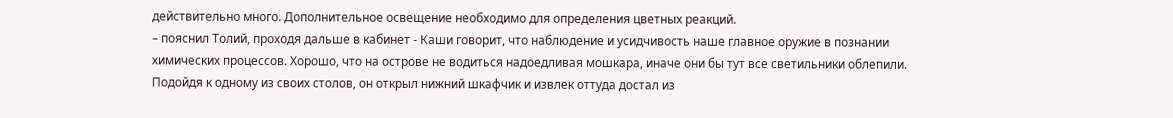действительно много. Дополнительное освещение необходимо для определения цветных реакций.
– пояснил Толий, проходя дальше в кабинет - Каши говорит, что наблюдение и усидчивость наше главное оружие в познании химических процессов. Хорошо, что на острове не водиться надоедливая мошкара, иначе они бы тут все светильники облепили.
Подойдя к одному из своих столов, он открыл нижний шкафчик и извлек оттуда достал из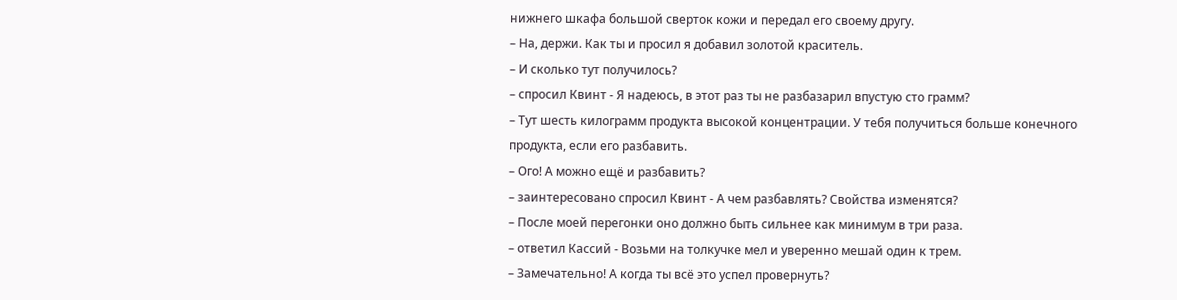нижнего шкафа большой сверток кожи и передал его своему другу.
– На, держи. Как ты и просил я добавил золотой краситель.
– И сколько тут получилось?
– спросил Квинт - Я надеюсь, в этот раз ты не разбазарил впустую сто грамм?
– Тут шесть килограмм продукта высокой концентрации. У тебя получиться больше конечного продукта, если его разбавить.
– Ого! А можно ещё и разбавить?
– заинтересовано спросил Квинт - А чем разбавлять? Свойства изменятся?
– После моей перегонки оно должно быть сильнее как минимум в три раза.
– ответил Кассий - Возьми на толкучке мел и уверенно мешай один к трем.
– Замечательно! А когда ты всё это успел провернуть?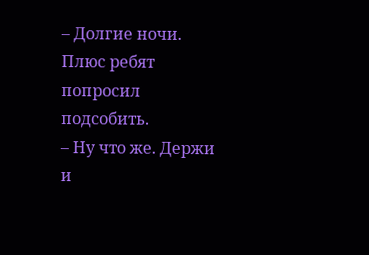– Долгие ночи. Плюс ребят попросил подсобить.
– Ну что же. Держи и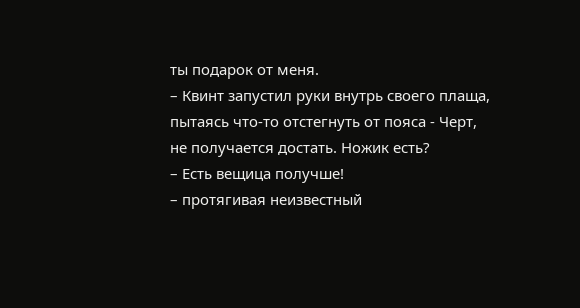ты подарок от меня.
– Квинт запустил руки внутрь своего плаща, пытаясь что-то отстегнуть от пояса - Черт, не получается достать. Ножик есть?
– Есть вещица получше!
– протягивая неизвестный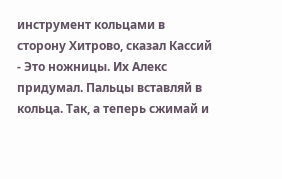инструмент кольцами в сторону Хитрово, сказал Кассий - Это ножницы. Их Алекс придумал. Пальцы вставляй в кольца. Так, а теперь сжимай и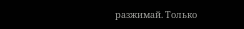разжимай. Только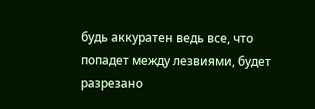будь аккуратен ведь все, что попадет между лезвиями, будет разрезано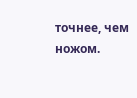точнее, чем ножом.